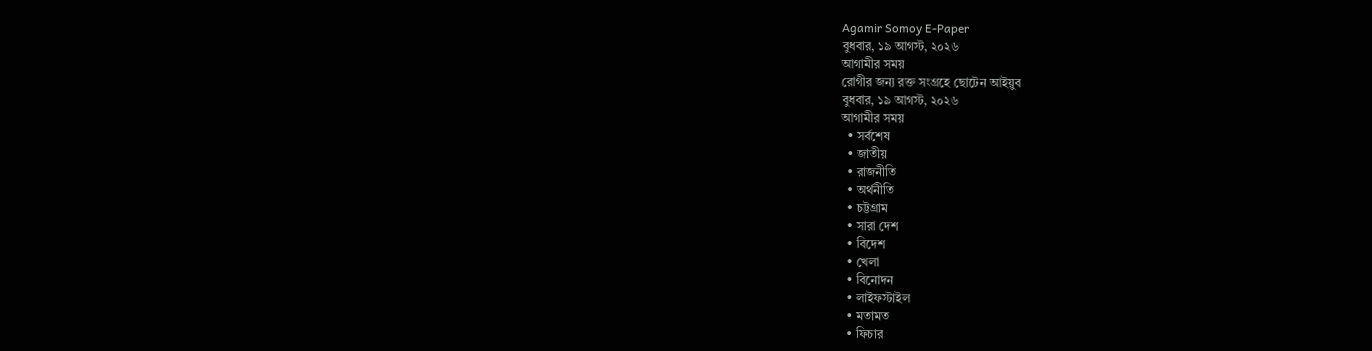Agamir Somoy E-Paper
বুধবার, ১৯ আগস্ট, ২০২৬
আগামীর সময়
রোগীর জন্য রক্ত সংগ্রহে ছোটেন আইয়ুব
বুধবার, ১৯ আগস্ট, ২০২৬
আগামীর সময়
  • সর্বশেষ
  • জাতীয়
  • রাজনীতি
  • অর্থনীতি
  • চট্টগ্রাম
  • সারা দেশ
  • বিদেশ
  • খেলা
  • বিনোদন
  • লাইফস্টাইল
  • মতামত
  • ফিচার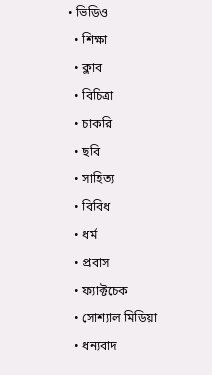• ভিডিও
  • শিক্ষা
  • ক্লাব
  • বিচিত্রা
  • চাকরি
  • ছবি
  • সাহিত্য
  • বিবিধ
  • ধর্ম
  • প্রবাস
  • ফ্যাক্টচেক
  • সোশ্যাল মিডিয়া
  • ধন্যবাদ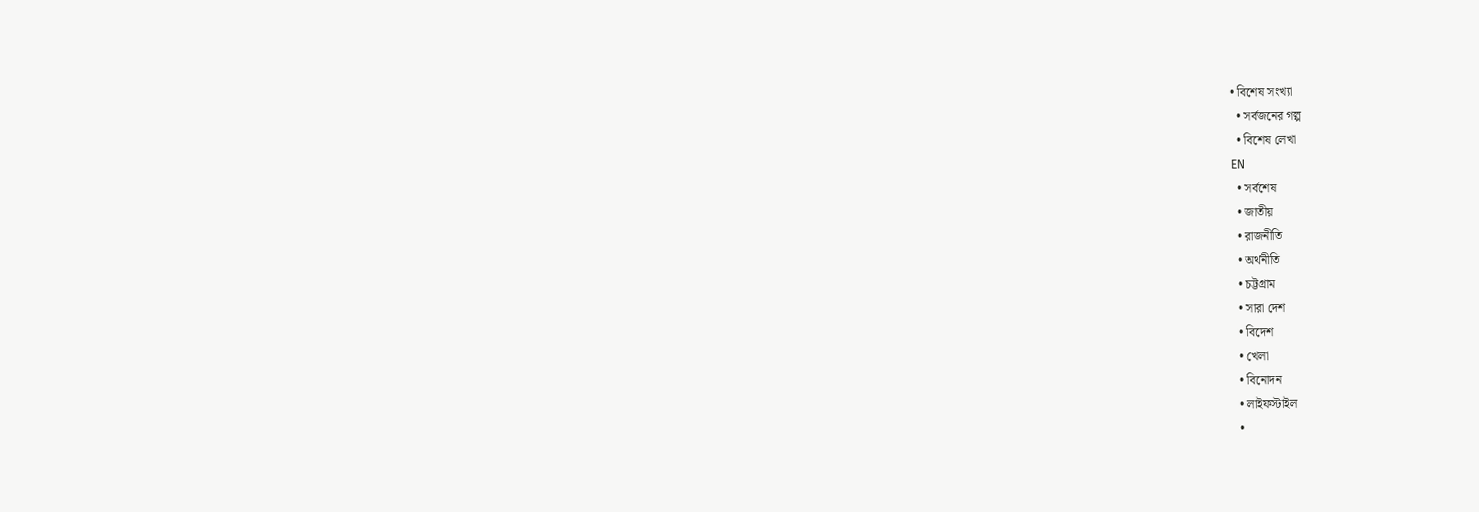• বিশেষ সংখ্যা
  • সর্বজনের গল্প
  • বিশেষ লেখা
EN
  • সর্বশেষ
  • জাতীয়
  • রাজনীতি
  • অর্থনীতি
  • চট্টগ্রাম
  • সারা দেশ
  • বিদেশ
  • খেলা
  • বিনোদন
  • লাইফস্টাইল
  •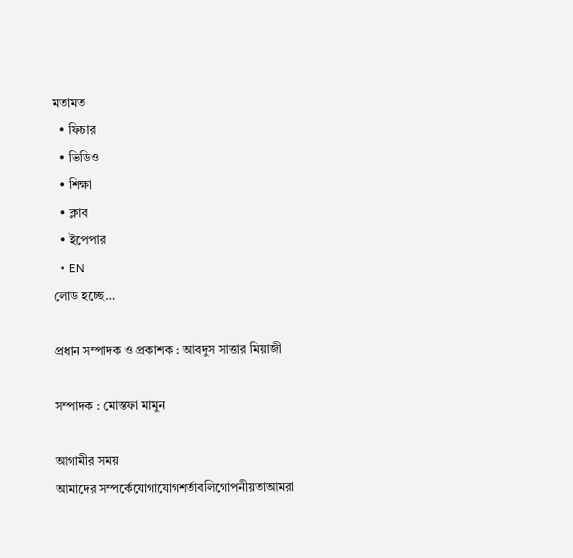মতামত
  • ফিচার
  • ভিডিও
  • শিক্ষা
  • ক্লাব
  • ইপেপার
  • EN
লোড হচ্ছে…

প্রধান সম্পাদক ও প্রকাশক : আবদুস সাত্তার মিয়াজী

সম্পাদক : মোস্তফা মামুন

আগামীর সময়
আমাদের সম্পর্কেযোগাযোগশর্তাবলিগোপনীয়তাআমরা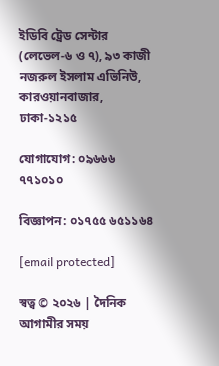ইডিবি ট্রেড সেন্টার (লেভেল-৬ ও ৭), ৯৩ কাজী নজরুল ইসলাম এভিনিউ, কারওয়ানবাজার, ঢাকা-১২১৫

যোগাযোগ: ০৯৬৬৬ ৭৭১০১০

বিজ্ঞাপন: ০১৭৫৫ ৬৫১১৬৪

[email protected]

স্বত্ব © ২০২৬ | দৈনিক আগামীর সময়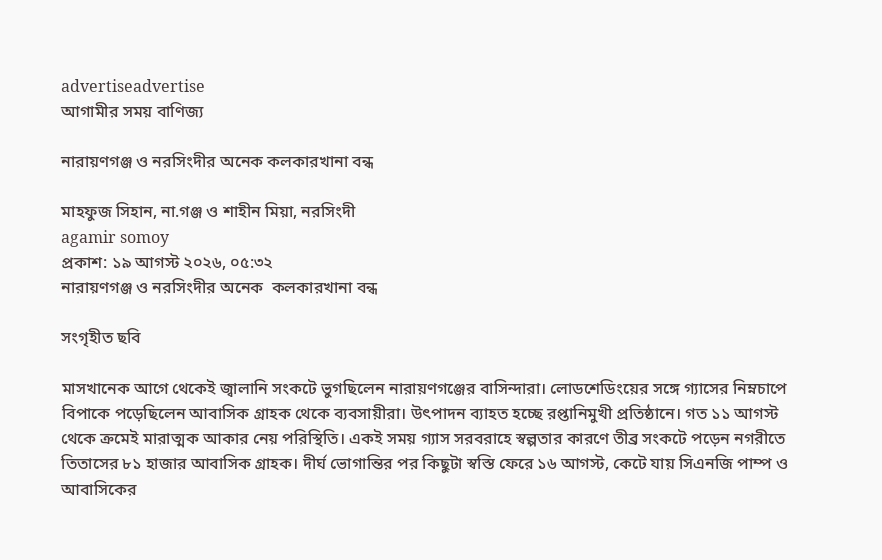advertiseadvertise
আগামীর সময় বাণিজ্য

নারায়ণগঞ্জ ও নরসিংদীর অনেক কলকারখানা বন্ধ

মাহফুজ সিহান, না.গঞ্জ ও শাহীন মিয়া, নরসিংদী
agamir somoy
প্রকাশ: ১৯ আগস্ট ২০২৬, ০৫:৩২
নারায়ণগঞ্জ ও নরসিংদীর অনেক  কলকারখানা বন্ধ

সংগৃহীত ছবি

মাসখানেক আগে থেকেই জ্বালানি সংকটে ভুগছিলেন নারায়ণগঞ্জের বাসিন্দারা। লোডশেডিংয়ের সঙ্গে গ্যাসের নিম্নচাপে বিপাকে পড়েছিলেন আবাসিক গ্রাহক থেকে ব্যবসায়ীরা। উৎপাদন ব্যাহত হচ্ছে রপ্তানিমুখী প্রতিষ্ঠানে। গত ১১ আগস্ট থেকে ক্রমেই মারাত্মক আকার নেয় পরিস্থিতি। একই সময় গ্যাস সরবরাহে স্বল্পতার কারণে তীব্র সংকটে পড়েন নগরীতে তিতাসের ৮১ হাজার আবাসিক গ্রাহক। দীর্ঘ ভোগান্তির পর কিছুটা স্বস্তি ফেরে ১৬ আগস্ট, কেটে যায় সিএনজি পাম্প ও আবাসিকের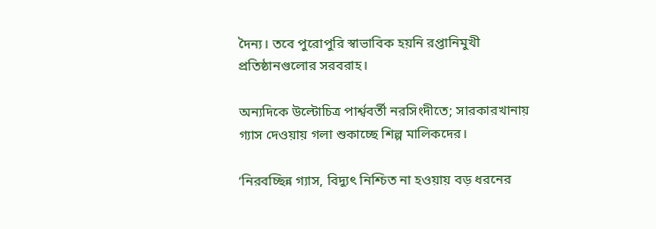দৈন্য। তবে পুরোপুরি স্বাভাবিক হয়নি রপ্তানিমুখী প্রতিষ্ঠানগুলোর সরবরাহ।

অন্যদিকে উল্টোচিত্র পার্শ্ববর্তী নরসিংদীতে; সারকারখানায় গ্যাস দেওয়ায় গলা শুকাচ্ছে শিল্প মালিকদের।

‘নিরবচ্ছিন্ন গ্যাস, বিদ্যুৎ নিশ্চিত না হওয়ায় বড় ধরনের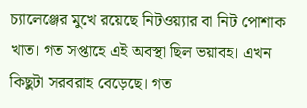চ্যালেঞ্জের মুখে রয়েছে নিটওয়্যার বা নিট পোশাক খাত। গত সপ্তাহে এই অবস্থা ছিল ভয়াবহ। এখন কিছুটা সরবরাহ বেড়েছে। গত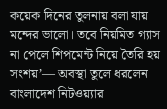কয়েক দিনের তুলনায় বলা যায় মন্দের ভালো। তবে নিয়মিত গ্যাস না পেলে শিপমেন্ট নিয়ে তৈরি হয় সংশয়’— অবস্থা তুলে ধরলেন বাংলাদেশ নিটওয়্যার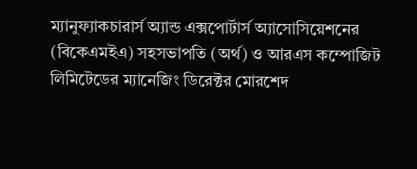ম্যানুফ্যাকচারার্স অ্যান্ড এক্সপোর্টার্স অ্যাসোসিয়েশনের (বিকেএমইএ) সহসভাপতি (অর্থ) ও আরএস কম্পোজিট লিমিটেডের ম্যানেজিং ডিরেক্টর মোরশেদ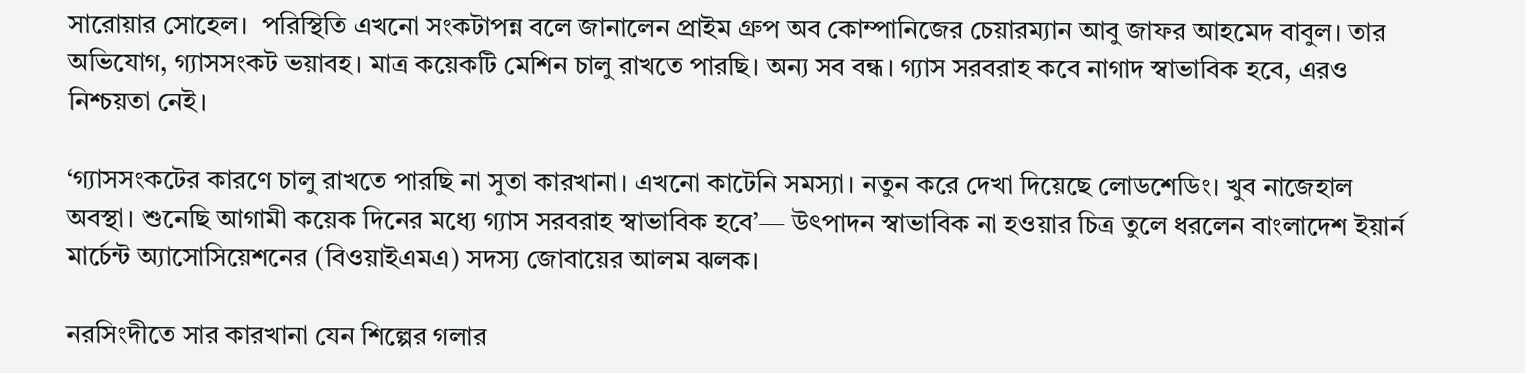সারোয়ার সোহেল।  পরিস্থিতি এখনো সংকটাপন্ন বলে জানালেন প্রাইম গ্রুপ অব কোম্পানিজের চেয়ারম্যান আবু জাফর আহমেদ বাবুল। তার অভিযোগ, গ্যাসসংকট ভয়াবহ। মাত্র কয়েকটি মেশিন চালু রাখতে পারছি। অন্য সব বন্ধ। গ্যাস সরবরাহ কবে নাগাদ স্বাভাবিক হবে, এরও নিশ্চয়তা নেই।

‘গ্যাসসংকটের কারণে চালু রাখতে পারছি না সুতা কারখানা। এখনো কাটেনি সমস্যা। নতুন করে দেখা দিয়েছে লোডশেডিং। খুব নাজেহাল অবস্থা। শুনেছি আগামী কয়েক দিনের মধ্যে গ্যাস সরবরাহ স্বাভাবিক হবে’— উৎপাদন স্বাভাবিক না হওয়ার চিত্র তুলে ধরলেন বাংলাদেশ ইয়ার্ন মার্চেন্ট অ্যাসোসিয়েশনের (বিওয়াইএমএ) সদস্য জোবায়ের আলম ঝলক।

নরসিংদীতে সার কারখানা যেন শিল্পের গলার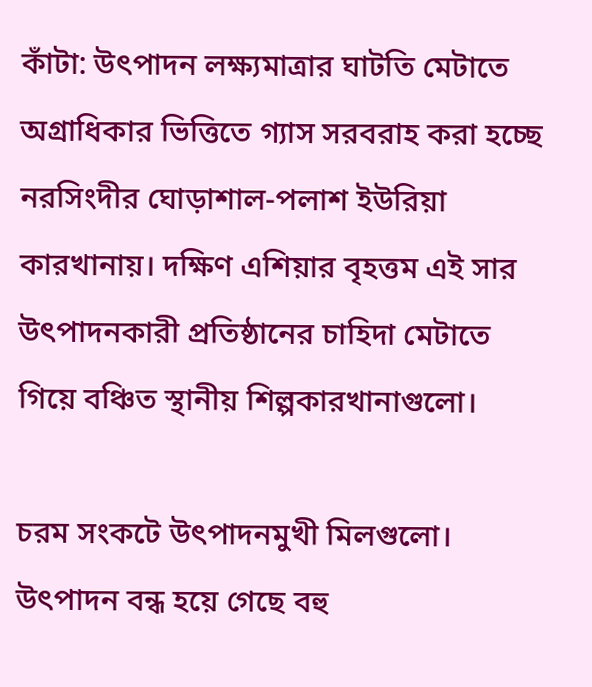কাঁটা: উৎপাদন লক্ষ্যমাত্রার ঘাটতি মেটাতে অগ্রাধিকার ভিত্তিতে গ্যাস সরবরাহ করা হচ্ছে নরসিংদীর ঘোড়াশাল-পলাশ ইউরিয়া কারখানায়। দক্ষিণ এশিয়ার বৃহত্তম এই সার উৎপাদনকারী প্রতিষ্ঠানের চাহিদা মেটাতে গিয়ে বঞ্চিত স্থানীয় শিল্পকারখানাগুলো।

চরম সংকটে উৎপাদনমুখী মিলগুলো। উৎপাদন বন্ধ হয়ে গেছে বহু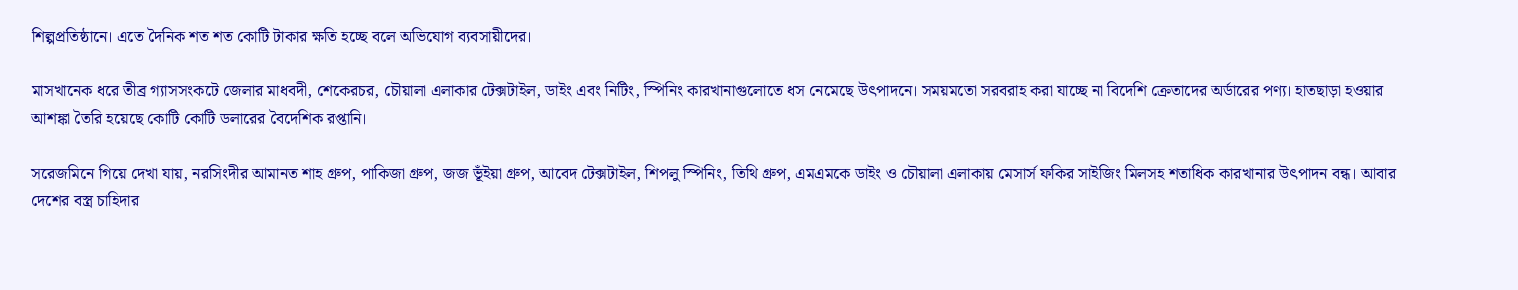শিল্পপ্রতিষ্ঠানে। এতে দৈনিক শত শত কোটি টাকার ক্ষতি হচ্ছে বলে অভিযোগ ব্যবসায়ীদের।

মাসখানেক ধরে তীব্র গ্যাসসংকটে জেলার মাধবদী, শেকেরচর, চৌয়ালা এলাকার টেক্সটাইল, ডাইং এবং নিটিং, স্পিনিং কারখানাগুলোতে ধস নেমেছে উৎপাদনে। সময়মতো সরবরাহ করা যাচ্ছে না বিদেশি ক্রেতাদের অর্ডারের পণ্য। হাতছাড়া হওয়ার আশঙ্কা তৈরি হয়েছে কোটি কোটি ডলারের বৈদেশিক রপ্তানি।

সরেজমিনে গিয়ে দেখা যায়, নরসিংদীর আমানত শাহ গ্রুপ, পাকিজা গ্রুপ, জজ ভূঁইয়া গ্রুপ, আবেদ টেক্সটাইল, শিপলু স্পিনিং, তিথি গ্রুপ, এমএমকে ডাইং ও চৌয়ালা এলাকায় মেসার্স ফকির সাইজিং মিলসহ শতাধিক কারখানার উৎপাদন বন্ধ। আবার দেশের বস্ত্র চাহিদার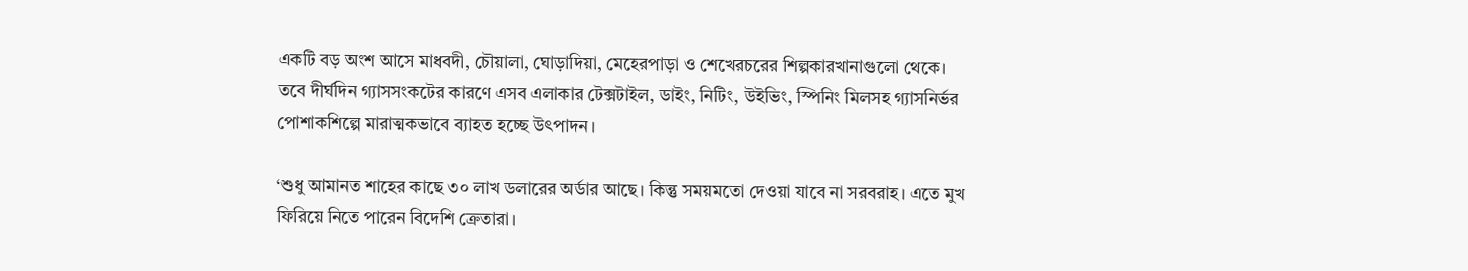একটি বড় অংশ আসে মাধবদী, চৌয়ালা, ঘোড়াদিয়া, মেহেরপাড়া ও শেখেরচরের শিল্পকারখানাগুলো থেকে। তবে দীর্ঘদিন গ্যাসসংকটের কারণে এসব এলাকার টেক্সটাইল, ডাইং, নিটিং, উইভিং, স্পিনিং মিলসহ গ্যাসনির্ভর পোশাকশিল্পে মারাত্মকভাবে ব্যাহত হচ্ছে উৎপাদন।

‘শুধু আমানত শাহের কাছে ৩০ লাখ ডলারের অর্ডার আছে। কিন্তু সময়মতো দেওয়া যাবে না সরবরাহ। এতে মুখ ফিরিয়ে নিতে পারেন বিদেশি ক্রেতারা।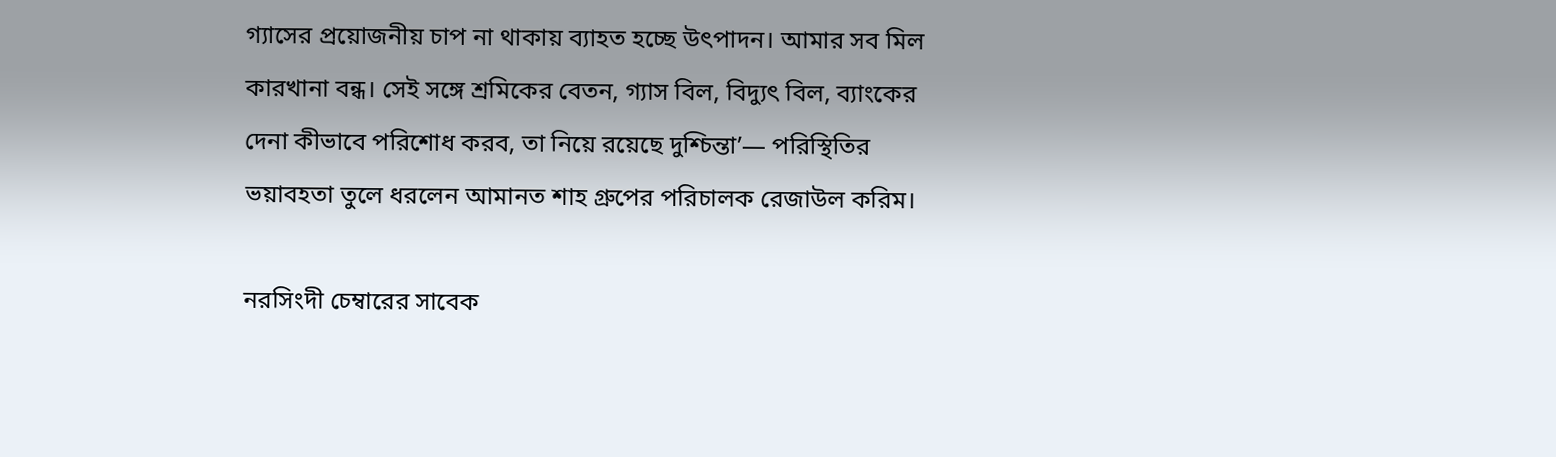গ্যাসের প্রয়োজনীয় চাপ না থাকায় ব্যাহত হচ্ছে উৎপাদন। আমার সব মিল কারখানা বন্ধ। সেই সঙ্গে শ্রমিকের বেতন, গ্যাস বিল, বিদ্যুৎ বিল, ব্যাংকের দেনা কীভাবে পরিশোধ করব, তা নিয়ে রয়েছে দুশ্চিন্তা’— পরিস্থিতির ভয়াবহতা তুলে ধরলেন আমানত শাহ গ্রুপের পরিচালক রেজাউল করিম।

নরসিংদী চেম্বারের সাবেক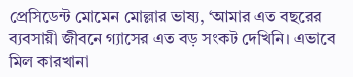প্রেসিডেন্ট মোমেন মোল্লার ভাষ্য, ‘আমার এত বছরের ব্যবসায়ী জীবনে গ্যাসের এত বড় সংকট দেখিনি। এভাবে মিল কারখানা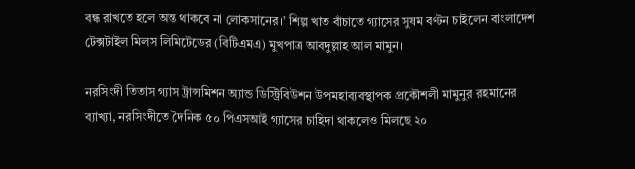বন্ধ রাখতে হলে অন্ত থাকবে না লোকসানের।’ শিল্প খাত বাঁচাতে গ্যাসের সুষম বণ্টন চাইলেন বাংলাদেশ টেক্সটাইল মিলস লিমিটেডের (বিটিএমএ) মুখপাত্র আবদুল্লাহ আল মামুন।

নরসিংদী তিতাস গ্যাস ট্রান্সমিশন অ্যান্ড ডিস্ট্রিবিউশন উপমহাব্যবস্থাপক প্রকৌশলী মামুনুর রহমানের ব্যাখ্যা, নরসিংদীতে দৈনিক ৫০ পিএসআই গ্যাসের চাহিদা থাকলেও মিলছে ২০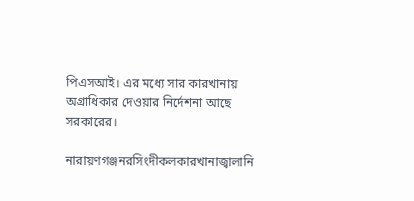পিএসআই। এর মধ্যে সার কারখানায় অগ্রাধিকার দেওয়ার নির্দেশনা আছে সরকারের।

নারায়ণগঞ্জনরসিংদীকলকারখানাজ্বালানি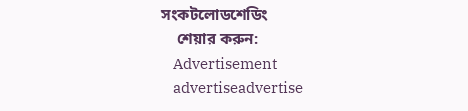সংকটলোডশেডিং
    শেয়ার করুন:
    Advertisement
    advertiseadvertise